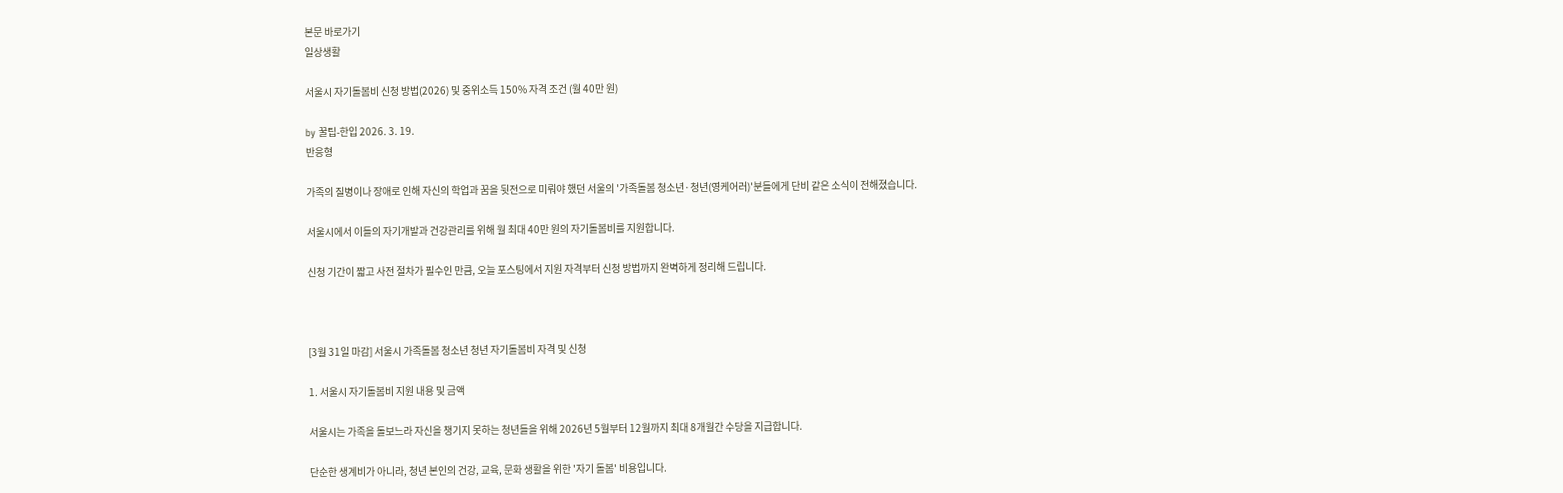본문 바로가기
일상생활

서울시 자기돌봄비 신청 방법(2026) 및 중위소득 150% 자격 조건 (월 40만 원)

by 꿀팁-한입 2026. 3. 19.
반응형

가족의 질병이나 장애로 인해 자신의 학업과 꿈을 뒷전으로 미뤄야 했던 서울의 '가족돌봄 청소년·청년(영케어러)'분들에게 단비 같은 소식이 전해졌습니다.

서울시에서 이들의 자기개발과 건강관리를 위해 월 최대 40만 원의 자기돌봄비를 지원합니다.

신청 기간이 짧고 사전 절차가 필수인 만큼, 오늘 포스팅에서 지원 자격부터 신청 방법까지 완벽하게 정리해 드립니다.



[3월 31일 마감] 서울시 가족돌봄 청소년 청년 자기돌봄비 자격 및 신청

1. 서울시 자기돌봄비 지원 내용 및 금액

서울시는 가족을 돌보느라 자신을 챙기지 못하는 청년들을 위해 2026년 5월부터 12월까지 최대 8개월간 수당을 지급합니다.

단순한 생계비가 아니라, 청년 본인의 건강, 교육, 문화 생활을 위한 '자기 돌봄' 비용입니다.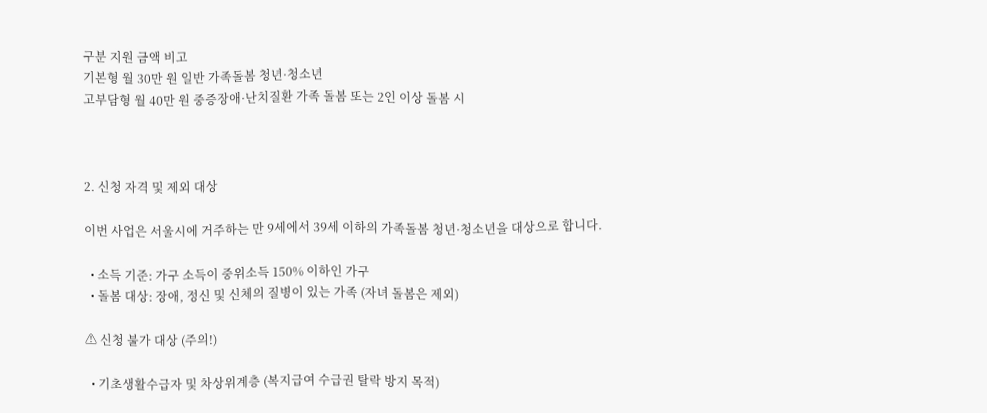구분 지원 금액 비고
기본형 월 30만 원 일반 가족돌봄 청년·청소년
고부담형 월 40만 원 중증장애·난치질환 가족 돌봄 또는 2인 이상 돌봄 시



2. 신청 자격 및 제외 대상

이번 사업은 서울시에 거주하는 만 9세에서 39세 이하의 가족돌봄 청년·청소년을 대상으로 합니다.

  • 소득 기준: 가구 소득이 중위소득 150% 이하인 가구
  • 돌봄 대상: 장애, 정신 및 신체의 질병이 있는 가족 (자녀 돌봄은 제외)

⚠ 신청 불가 대상 (주의!)

  • 기초생활수급자 및 차상위계층 (복지급여 수급권 탈락 방지 목적)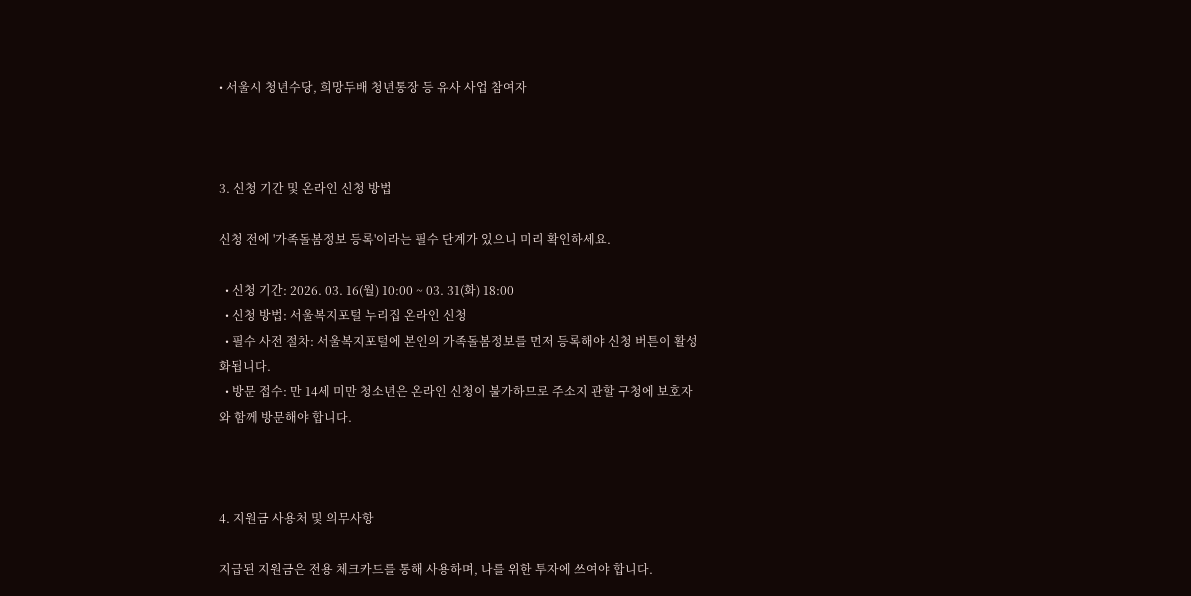• 서울시 청년수당, 희망두배 청년통장 등 유사 사업 참여자



3. 신청 기간 및 온라인 신청 방법

신청 전에 '가족돌봄정보 등록'이라는 필수 단계가 있으니 미리 확인하세요.

  • 신청 기간: 2026. 03. 16(월) 10:00 ~ 03. 31(화) 18:00
  • 신청 방법: 서울복지포털 누리집 온라인 신청
  • 필수 사전 절차: 서울복지포털에 본인의 가족돌봄정보를 먼저 등록해야 신청 버튼이 활성화됩니다.
  • 방문 접수: 만 14세 미만 청소년은 온라인 신청이 불가하므로 주소지 관할 구청에 보호자와 함께 방문해야 합니다.



4. 지원금 사용처 및 의무사항

지급된 지원금은 전용 체크카드를 통해 사용하며, 나를 위한 투자에 쓰여야 합니다.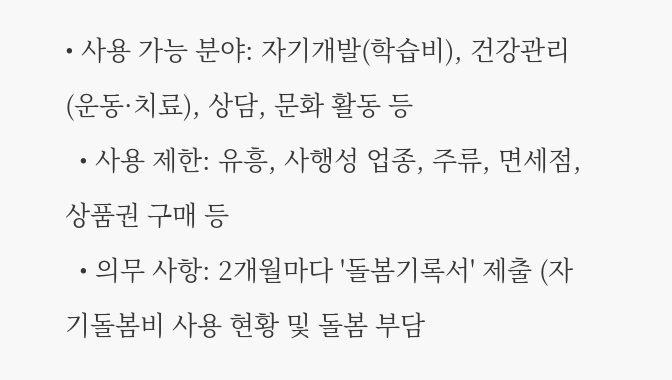• 사용 가능 분야: 자기개발(학습비), 건강관리(운동·치료), 상담, 문화 활동 등
  • 사용 제한: 유흥, 사행성 업종, 주류, 면세점, 상품권 구매 등
  • 의무 사항: 2개월마다 '돌봄기록서' 제출 (자기돌봄비 사용 현황 및 돌봄 부담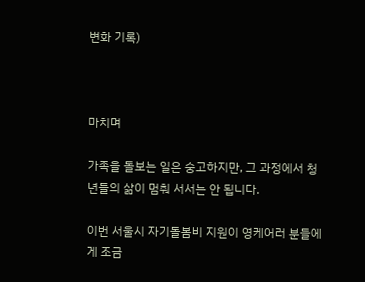변화 기록)



마치며

가족을 돌보는 일은 숭고하지만, 그 과정에서 청년들의 삶이 멈춰 서서는 안 됩니다.

이번 서울시 자기돌봄비 지원이 영케어러 분들에게 조금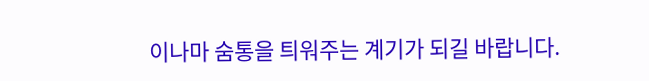이나마 숨통을 틔워주는 계기가 되길 바랍니다.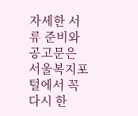자세한 서류 준비와 공고문은 서울복지포털에서 꼭 다시 한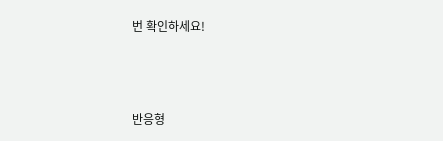번 확인하세요!



반응형